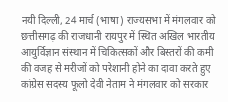नयी दिल्ली, 24 मार्च (भाषा) राज्यसभा में मंगलवार को छत्तीसगढ़ की राजधानी रायपुर में स्थित अखिल भारतीय आयुर्विज्ञान संस्थान में चिकित्सकों और बिस्तरों की कमी की वजह से मरीजों को परेशानी होने का दावा करते हुए कांग्रेस सदस्य फूलो देवी नेताम ने मंगलवार को सरकार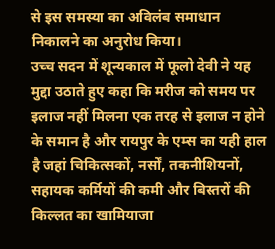से इस समस्या का अविलंब समाधान निकालने का अनुरोध किया।
उच्च सदन में शून्यकाल में फूलो देवी ने यह मुद्दा उठाते हुए कहा कि मरीज को समय पर इलाज नहीं मिलना एक तरह से इलाज न होने के समान है और रायपुर के एम्स का यही हाल है जहां चिकित्सकों, नर्सों, तकनीशियनों, सहायक कर्मियों की कमी और बिस्तरों की किल्लत का खामियाजा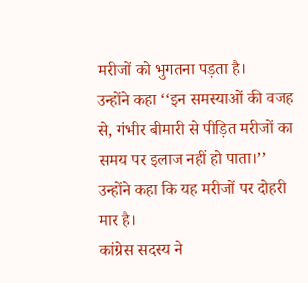मरीजों को भुगतना पड़ता है।
उन्होंने कहा ‘‘इन समस्याओं की वजह से, गंभीर बीमारी से पीड़ित मरीजों का समय पर इलाज नहीं हो पाता।’’ उन्होंने कहा कि यह मरीजों पर दोहरी मार है।
कांग्रेस सदस्य ने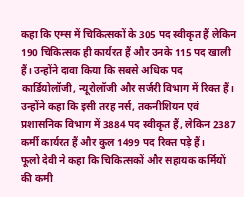कहा कि एम्स में चिकित्सकों के 305 पद स्वीकृत हैं लेकिन 190 चिकित्सक ही कार्यरत हैं और उनके 115 पद खाली हैं। उन्होंने दावा किया कि सबसे अधिक पद कार्डियोलॉजी, न्यूरोलॉजी और सर्जरी विभाग में रिक्त हैं।
उन्होंने कहा कि इसी तरह नर्स, तकनीशियन एवं प्रशासनिक विभाग में 3884 पद स्वीकृत हैं, लेकिन 2387 कर्मी कार्यरत हैं और कुल 1499 पद रिक्त पड़े हैं।
फूलो देवी ने कहा कि चिकित्सकों और सहायक कर्मियों की कमी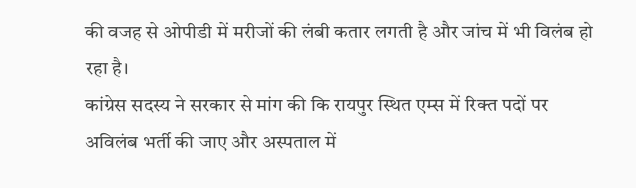की वजह से ओपीडी में मरीजों की लंबी कतार लगती है और जांच में भी विलंब हो रहा है।
कांग्रेस सदस्य ने सरकार से मांग की कि रायपुर स्थित एम्स में रिक्त पदों पर अविलंब भर्ती की जाए और अस्पताल में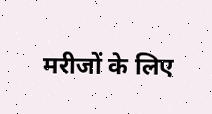मरीजों के लिए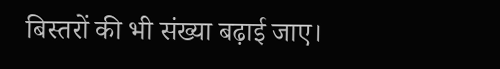बिस्तरों की भी संख्या बढ़ाई जाए।